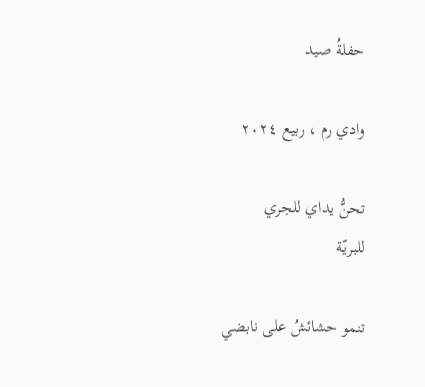حفلةُ صيد

وادي رم ، ربيع ٢٠٢٤

تحنُّ يداي للجري
للبريّة

تنمو حشائشُ على نابضي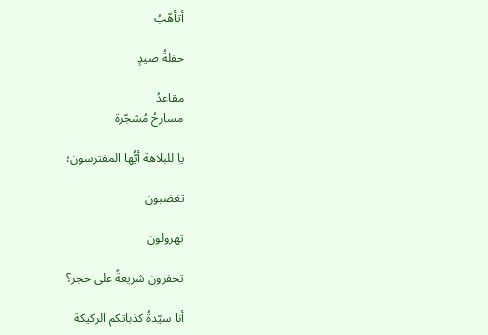أتأهّبُ

حفلةُ صيدٍ

مقاعدُ
مسارحُ مُشجّرة

يا للبلاهة أيُّها المفترسون؛

تغضبون

تهرولون

تحفرون شريعةً على حجر؟

أنا سيّدةُ كذباتكم الركيكة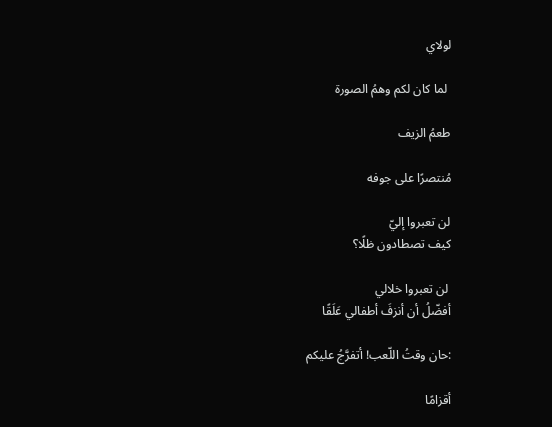لولاي

 لما كان لكم وهمُ الصورة

طعمُ الزيف

مُنتصرًا على جوفه

لن تعبروا إليّ
كيف تصطادون ظلًا؟

 لن تعبروا خلالي
أفضّلُ أن أنزفَ أطفالي عَلَقًا

:حان وقتُ اللّعب! أتفرَّجُ عليكم

أقزامًا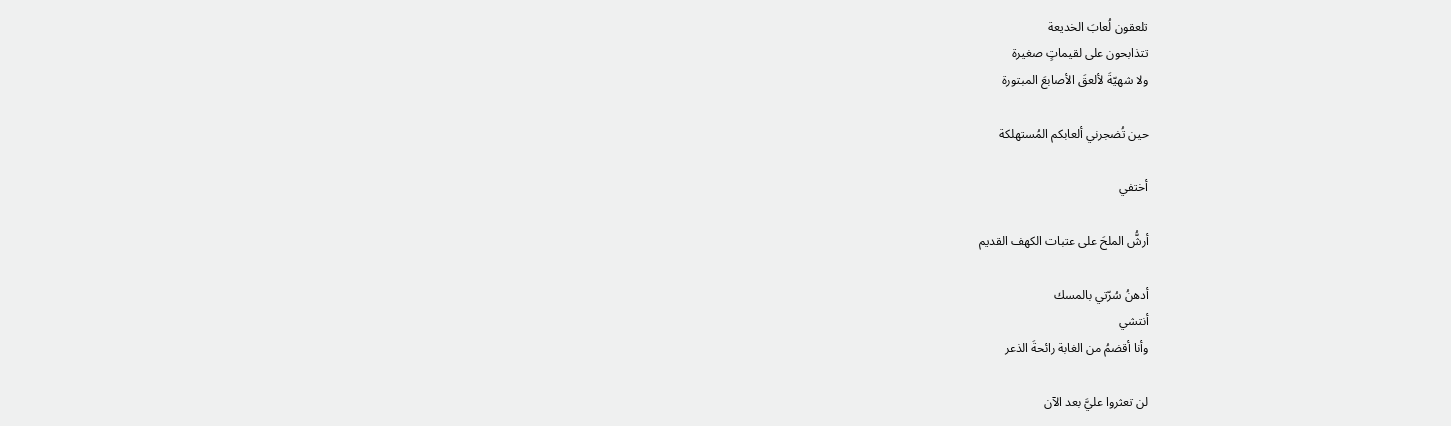تلعقون لُعابَ الخديعة
تتذابحون على لقيماتٍ صغيرة
ولا شهيّةَ لألعقَ الأصابعَ المبتورة

حين تُضجرني ألعابكم المُستهلكة

أختفي

أرشُّ الملحَ على عتبات الكهف القديم

أدهنُ سُرّتي بالمسك
أنتشي
وأنا أقضمُ من الغابة رائحةَ الذعر

لن تعثروا عليَّ بعد الآن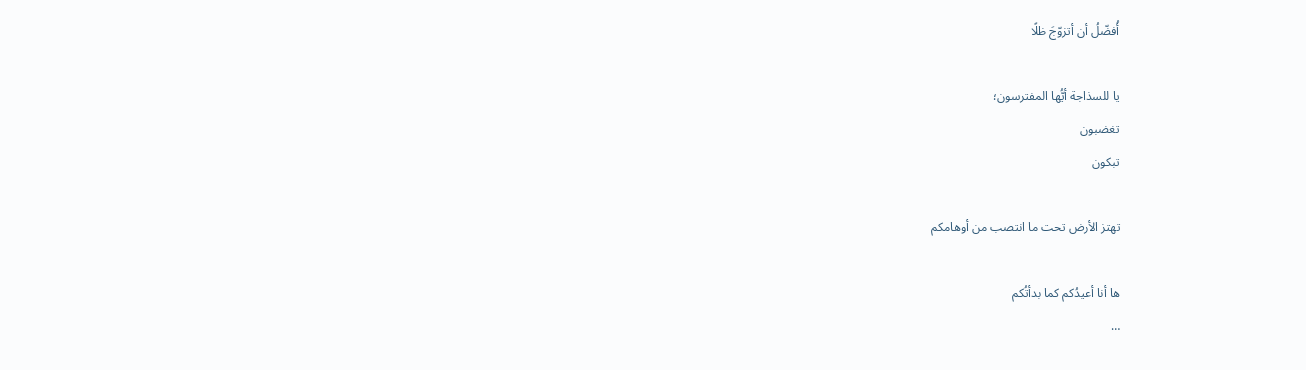أُفضّلُ أن أتزوّجَ ظلًا

يا للسذاجة أيُّها المفترسون؛
تغضبون
تبكون

تهتز الأرض تحت ما انتصب من أوهامكم

ها أنا أعيدُكم كما بدأتُكم
…